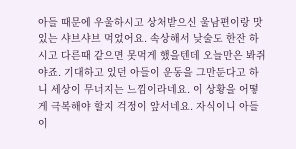아들 때문에 우울하시고 상처받으신 울남편이랑 맛있는 샤브샤브 먹었어요. 속상해서 낮술도 한잔 하시고 다른때 같으면 못먹게 했을텐데 오늘만은 봐쥐야죠. 기대하고 있던 아들이 운동을 그만둔다고 하니 세상이 무너지는 느낌이라네요. 이 상황을 어떻게 극복해야 할지 걱정이 앞서네요. 자식이니 아들이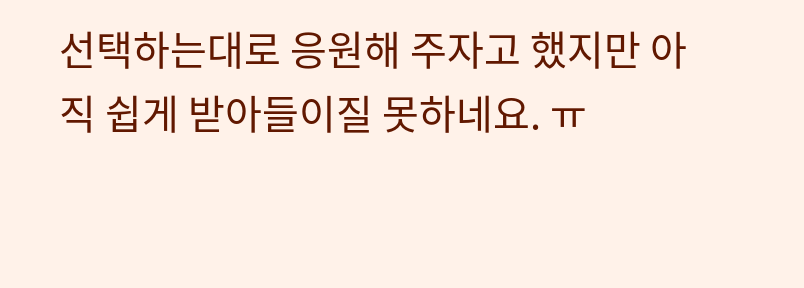선택하는대로 응원해 주자고 했지만 아직 쉽게 받아들이질 못하네요. ㅠ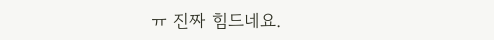ㅠ 진짜 힘드네요.